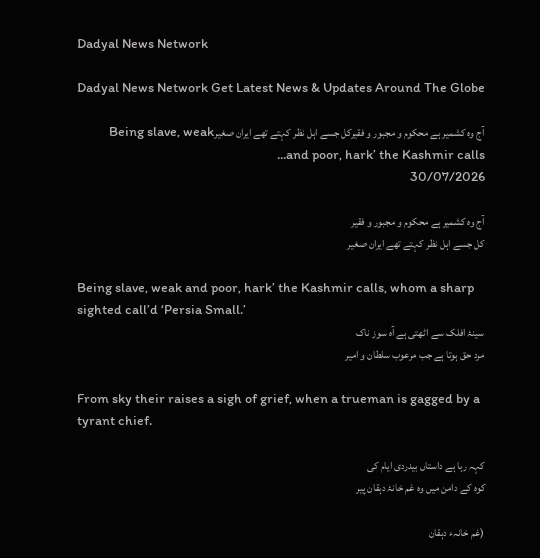Dadyal News Network

Dadyal News Network Get Latest News & Updates Around The Globe

آج وہ کشمیر ہے محکوم و مجبور و فقیرکل جسے اہل نظر کہتے تھے ایران صغیرBeing slave, weak and poor, hark’ the Kashmir calls...
30/07/2026

آج وہ کشمیر ہے محکوم و مجبور و فقیر
کل جسے اہل نظر کہتے تھے ایران صغیر

Being slave, weak and poor, hark’ the Kashmir calls, whom a sharp sighted call’d ‘Persia Small.’
سینۂ افلک سے اٹھتی ہے آہ سوز ناک
مرد حق ہوتا ہے جب مرعوب سلطان و امیر

From sky their raises a sigh of grief, when a trueman is gagged by a tyrant chief.

کہہ رہا ہے داستاں بیدردی ایام کی
کوہ کے دامن میں وہ غم خانۂ دہقان پیر

(غم خانہء دہقان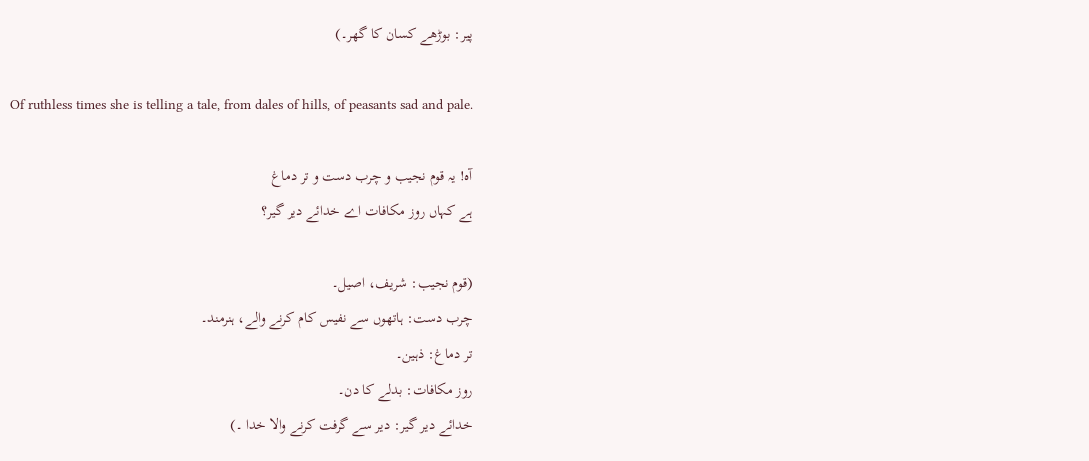پیر: بوڑھے کسان کا گھر۔)

Of ruthless times she is telling a tale, from dales of hills, of peasants sad and pale.

آہ! یہ قوم نجیب و چرب دست و تر دماغ
ہے کہاں روز مکافات اے خدائے دیر گیر؟

(قوم نجیب: شریف، اصیل۔
چرب دست: ہاتھوں سے نفیس کام کرنے والے، ہنرمند۔
تر دماغ: ذہین۔
روز مکافات: بدلے کا دن۔
خدائے دیر گیر: دیر سے گرفت کرنے والا خدا ۔)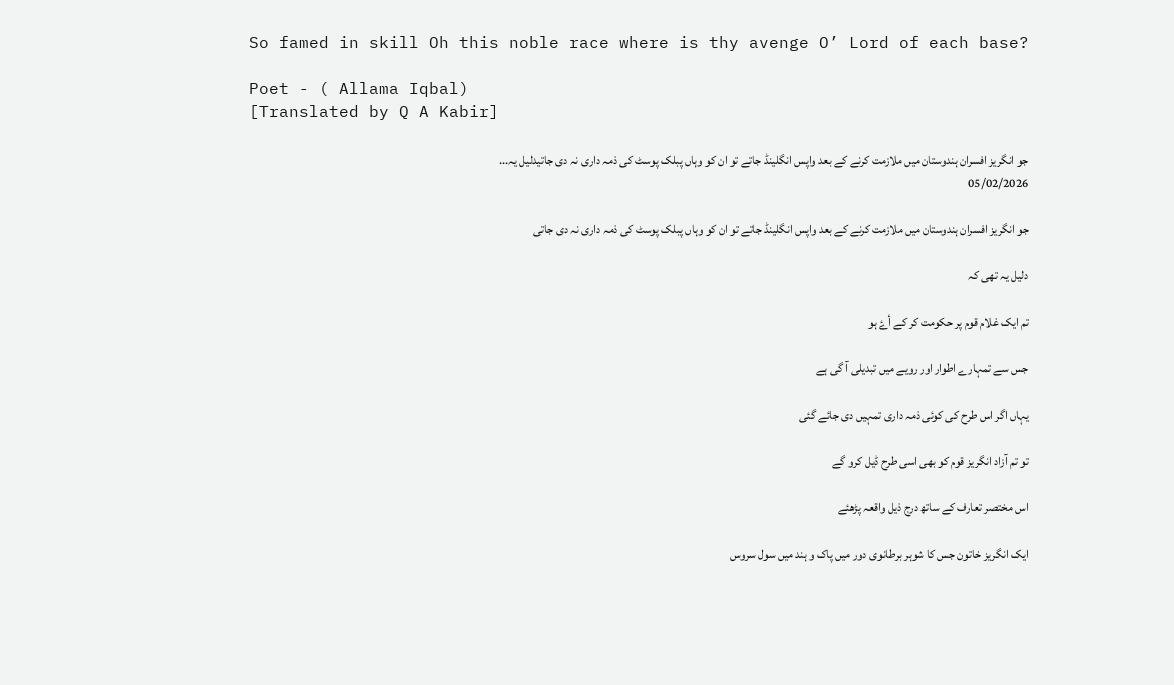So famed in skill Oh this noble race where is thy avenge O’ Lord of each base?

Poet - ( Allama Iqbal)
[Translated by Q A Kabir]

جو انگریز افسران ہندوستان میں ملازمت کرنے کے بعد واپس انگلینڈ جاتے تو ان کو وہاں پبلک پوسٹ کی ذمہ داری نہ دی جاتیدلیل یہ...
05/02/2026

جو انگریز افسران ہندوستان میں ملازمت کرنے کے بعد واپس انگلینڈ جاتے تو ان کو وہاں پبلک پوسٹ کی ذمہ داری نہ دی جاتی

دلیل یہ تھی کہ

تم ایک غلام قوم پر حکومت کر کے أۓ ہو

جس سے تمہارے اطوار اور رویے میں تبدیلی آ گی ہے

یہاں اگر اس طرح کی کوئی ذمہ داری تمہیں دی جائے گئی

تو تم آزاد انگریز قوم کو بھی اسی طرح ڈیل کرو گے

اس مختصر تعارف کے ساتھ درج ذیل واقعہ پڑھئے

ایک انگریز خاتون جس کا شوہر برطانوی دور میں پاک و ہند میں سول سروس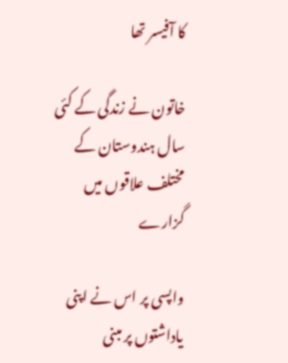کا آفیسر تھا

خاتون نے زندگی کے کئی سال ہندوستان کے مختلف علاقوں میں گزارے

واپسی پر اس نے اپنی یاداشتوں پر مبنی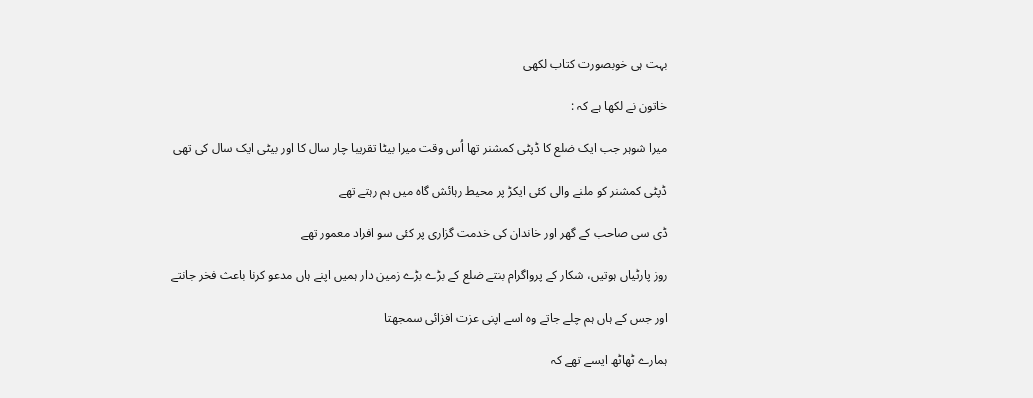بہت ہی خوبصورت کتاب لکھی

خاتون نے لکھا ہے کہ :

میرا شوہر جب ایک ضلع کا ڈپٹی کمشنر تھا اُس وقت میرا بیٹا تقریبا چار سال کا اور بیٹی ایک سال کی تھی

ڈپٹی کمشنر کو ملنے والی کئی ایکڑ پر محیط رہائش گاہ میں ہم رہتے تھے

ڈی سی صاحب کے گھر اور خاندان کی خدمت گزاری پر کئی سو افراد معمور تھے

روز پارٹیاں ہوتیں، شکار کے پرواگرام بنتے ضلع کے بڑے بڑے زمین دار ہمیں اپنے ہاں مدعو کرنا باعث فخر جانتے

اور جس کے ہاں ہم چلے جاتے وہ اسے اپنی عزت افزائی سمجھتا

ہمارے ٹھاٹھ ایسے تھے کہ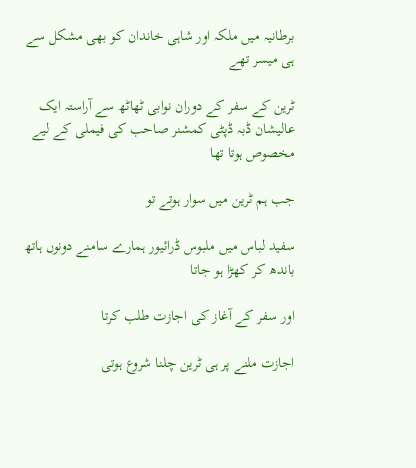برطانیہ میں ملکہ اور شاہی خاندان کو بھی مشکل سے ہی میسر تھے

ٹرین کے سفر کے دوران نوابی ٹھاٹھ سے آراستہ ایک عالیشان ڈبہ ڈپٹی کمشنر صاحب کی فیملی کے لیے مخصوص ہوتا تھا

جب ہم ٹرین میں سوار ہوتے تو

سفید لباس میں ملبوس ڈرائیور ہمارے سامنے دونوں ہاتھ باندھ کر کھڑا ہو جاتا

اور سفر کے آغاز کی اجازت طلب کرتا

اجازت ملنے پر ہی ٹرین چلنا شروع ہوتی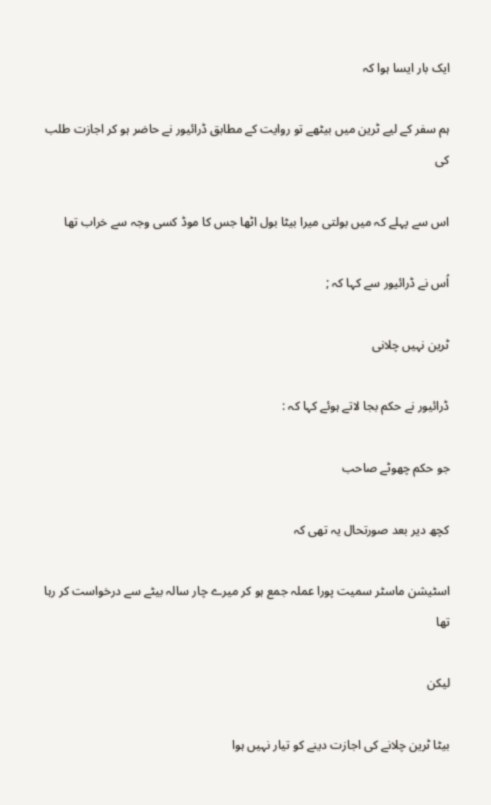ایک بار ایسا ہوا کہ

ہم سفر کے لیے ٹرین میں بیٹھے تو روایت کے مطابق ڈرائیور نے حاضر ہو کر اجازت طلب کی

اس سے پہلے کہ میں بولتی میرا بیٹا بول اٹھا جس کا موڈ کسی وجہ سے خراب تھا

اُس نے ڈرائیور سے کہا کہ ;

ٹرین نہیں چلانی

ڈرائیور نے حکم بجا لاتے ہوئے کہا کہ :

جو حکم چھوٹے صاحب

کچھ دیر بعد صورتحال یہ تھی کہ

اسٹیشن ماسٹر سمیت پورا عملہ جمع ہو کر میرے چار سالہ بیٹے سے درخواست کر رہا تھا

لیکن

بیٹا ٹرین چلانے کی اجازت دینے کو تیار نہیں ہوا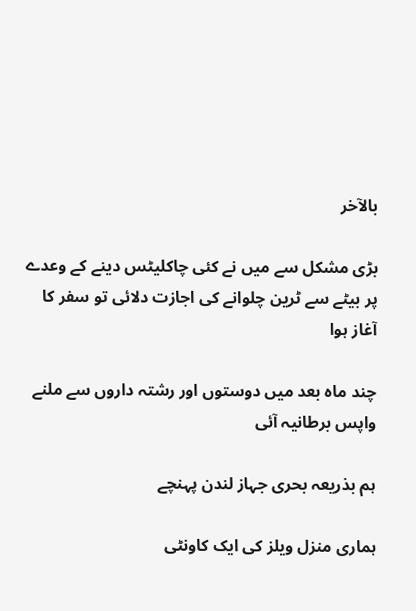بالآخر

بڑی مشکل سے میں نے کئی چاکلیٹس دینے کے وعدے پر بیٹے سے ٹرین چلوانے کی اجازت دلائی تو سفر کا آغاز ہوا

چند ماہ بعد میں دوستوں اور رشتہ داروں سے ملنے واپس برطانیہ آئی

ہم بذریعہ بحری جہاز لندن پہنچے

ہماری منزل ویلز کی ایک کاونٹی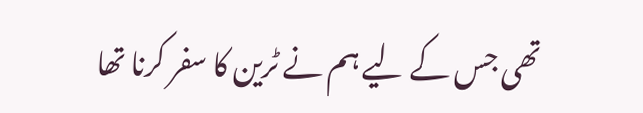تھی جس کے لیے ہم نے ٹرین کا سفر کرنا تھا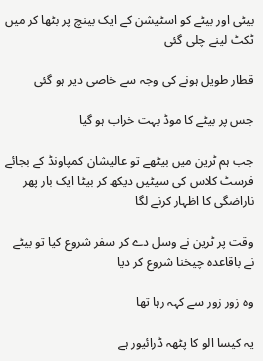بیٹی اور بیٹے کو اسٹیشن کے ایک بینچ پر بٹھا کر میں ٹکٹ لینے چلی گئی

قطار طویل ہونے کی وجہ سے خاصی دیر ہو گئی

جس پر بیٹے کا موڈ بہت خراب ہو گیا

جب ہم ٹرین میں بیٹھے تو عالیشان کمپاونڈ کے بجائے فرسٹ کلاس کی سیٹیں دیکھ کر بیٹا ایک بار پھر ناراضگی کا اظہار کرنے لگا

وقت پر ٹرین نے وسل دے کر سفر شروع کیا تو بیٹے نے باقاعدہ چیخنا شروع کر دیا

وہ زور زور سے کہہ رہا تھا

یہ کیسا الو کا پٹھہ ڈرائیور ہے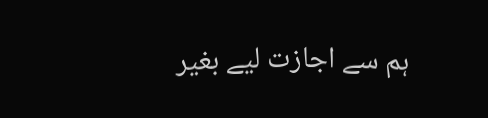ہم سے اجازت لیے بغیر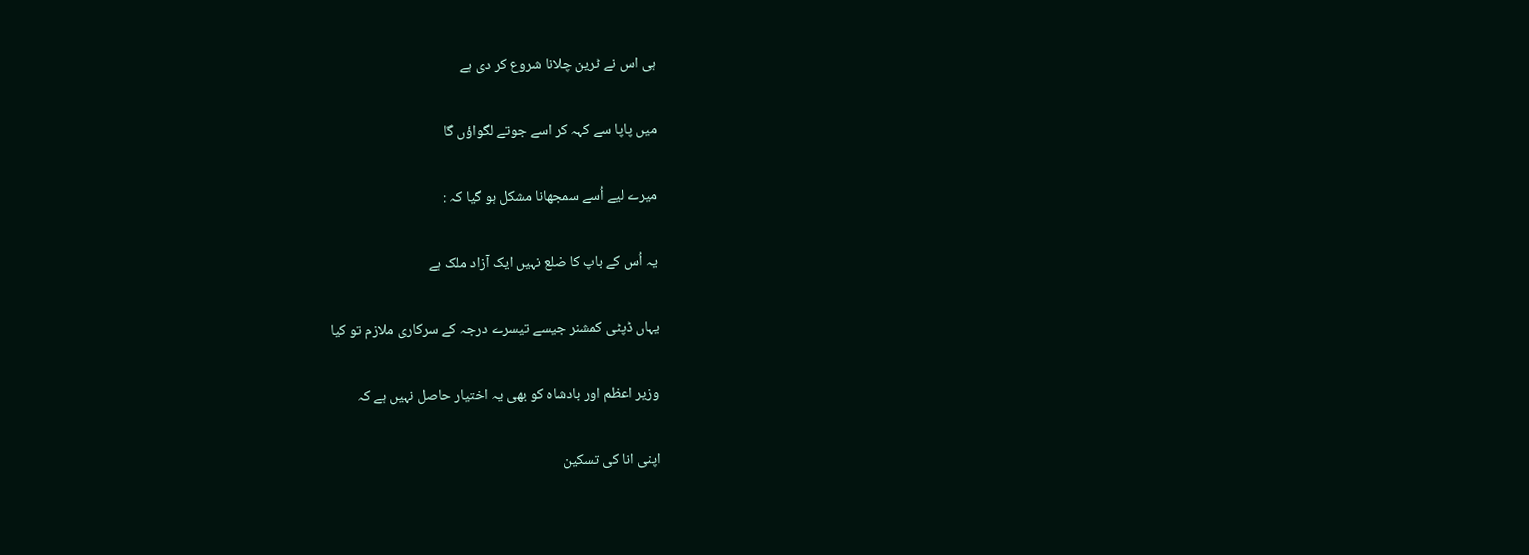ہی اس نے ٹرین چلانا شروع کر دی ہے

میں پاپا سے کہہ کر اسے جوتے لگواؤں گا

میرے لیے اُسے سمجھانا مشکل ہو گیا کہ :

یہ اُس کے باپ کا ضلع نہیں ایک آزاد ملک ہے

یہاں ڈپٹی کمشنر جیسے تیسرے درجہ کے سرکاری ملازم تو کیا

وزیر اعظم اور بادشاہ کو بھی یہ اختیار حاصل نہیں ہے کہ

اپنی انا کی تسکین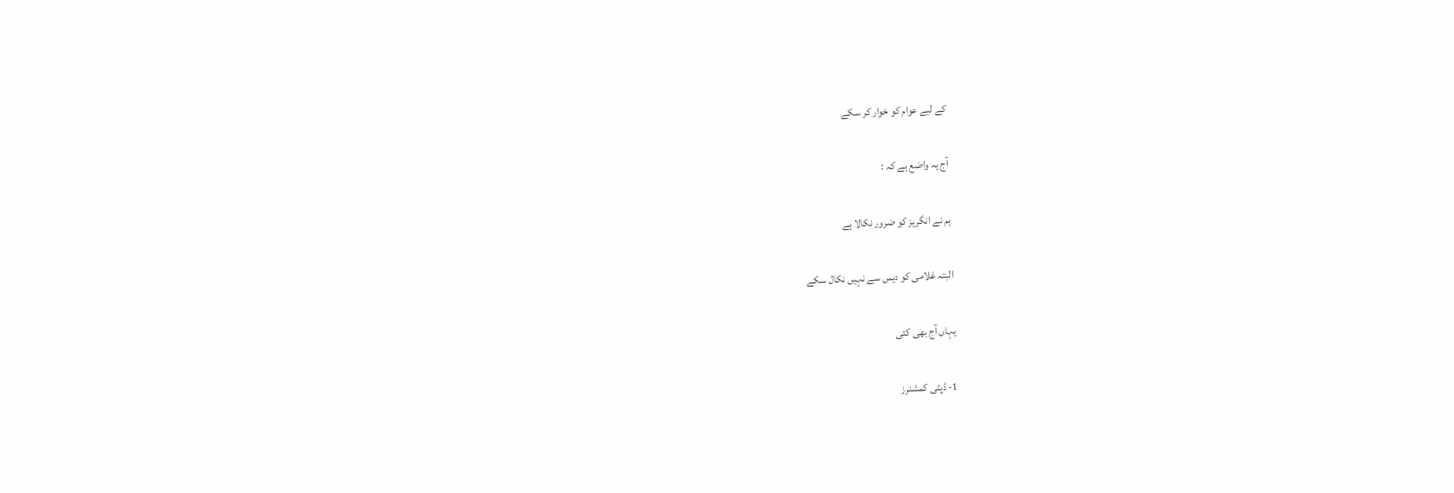کے لیے عوام کو خوار کر سکے

آج یہ واضع ہے کہ :

ہم نے انگریز کو ضرور نکالا ہے

البتہ غلامی کو دیس سے نہیں نکال سکے

یہاں آج بھی کئی

1- ڈپٹی کمشنرز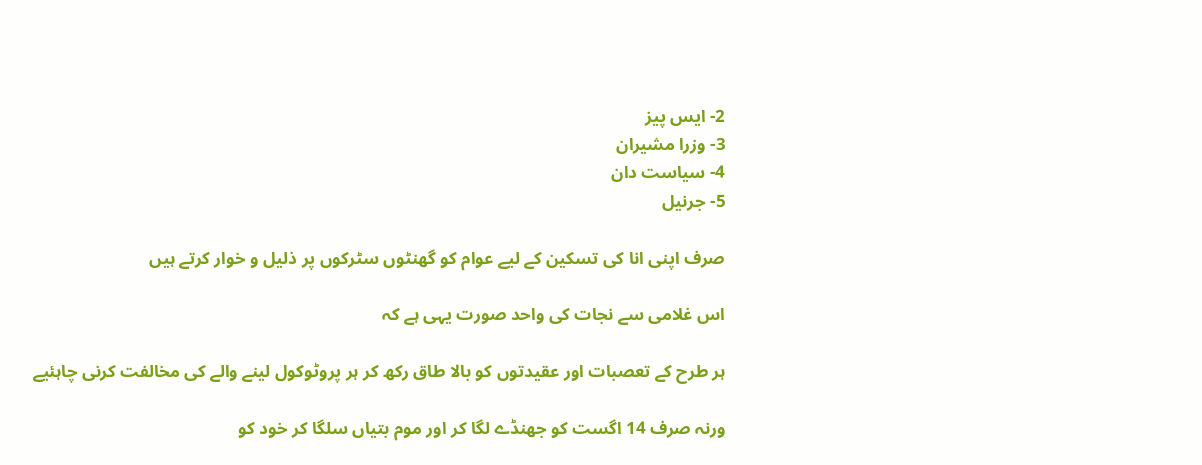2- ایس پیز
3- وزرا مشیران
4- سیاست دان
5- جرنیل

صرف اپنی انا کی تسکین کے لیے عوام کو گھنٹوں سٹرکوں پر ذلیل و خوار کرتے ہیں

اس غلامی سے نجات کی واحد صورت یہی ہے کہ

ہر طرح کے تعصبات اور عقیدتوں کو بالا طاق رکھ کر ہر پروٹوکول لینے والے کی مخالفت کرنی چاہئیے

ورنہ صرف 14 اگست کو جھنڈے لگا کر اور موم بتیاں سلگا کر خود کو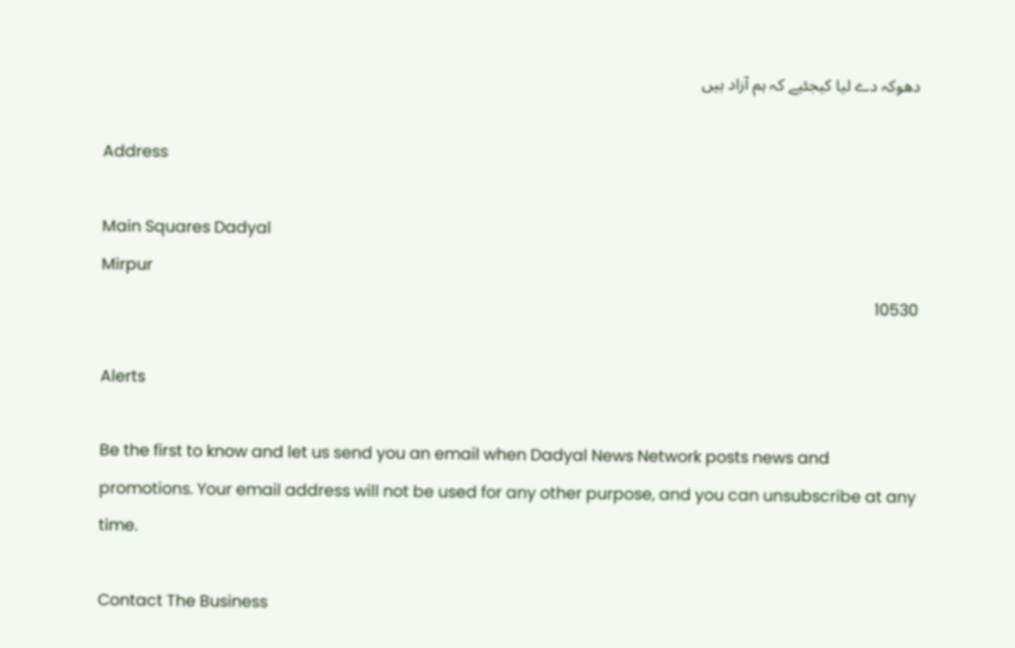دھوکہ دے لیا کیجئیے کہ ہم آزاد ہیں

Address

Main Squares Dadyal
Mirpur
10530

Alerts

Be the first to know and let us send you an email when Dadyal News Network posts news and promotions. Your email address will not be used for any other purpose, and you can unsubscribe at any time.

Contact The Business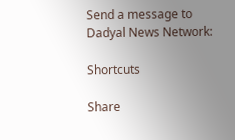Send a message to Dadyal News Network:

Shortcuts

Share